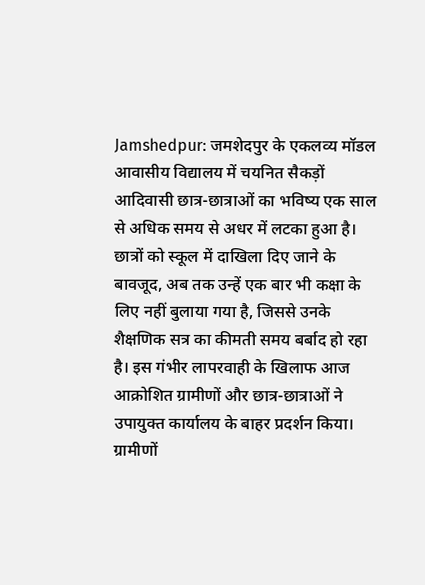Jamshedpur: जमशेदपुर के एकलव्य मॉडल आवासीय विद्यालय में चयनित सैकड़ों आदिवासी छात्र-छात्राओं का भविष्य एक साल से अधिक समय से अधर में लटका हुआ है। छात्रों को स्कूल में दाखिला दिए जाने के बावजूद, अब तक उन्हें एक बार भी कक्षा के लिए नहीं बुलाया गया है, जिससे उनके शैक्षणिक सत्र का कीमती समय बर्बाद हो रहा है। इस गंभीर लापरवाही के खिलाफ आज आक्रोशित ग्रामीणों और छात्र-छात्राओं ने उपायुक्त कार्यालय के बाहर प्रदर्शन किया।
ग्रामीणों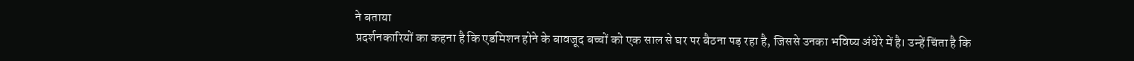ने बताया
प्रदर्शनकारियों का कहना है कि एडमिशन होने के बावजूद बच्चों को एक साल से घर पर बैठना पड़ रहा है, जिससे उनका भविष्य अंधेरे में है। उन्हें चिंता है कि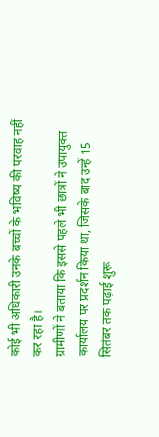कोई भी अधिकारी उनके बच्चों के भविष्य की परवाह नहीं कर रहा है।
ग्रामीणों ने बताया कि इससे पहले भी छात्रों ने उपायुक्त कार्यालय पर प्रदर्शन किया था, जिसके बाद उन्हें 15 सितंबर तक पढ़ाई शुरू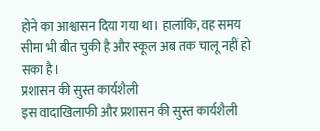होने का आश्वासन दिया गया था। हालांकि, वह समय सीमा भी बीत चुकी है और स्कूल अब तक चालू नहीं हो सका है।
प्रशासन की सुस्त कार्यशैली
इस वादाखिलाफी और प्रशासन की सुस्त कार्यशैली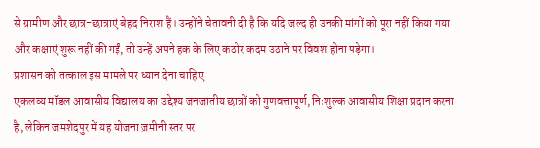से ग्रामीण और छात्र-छात्राएं बेहद निराश हैं। उन्होंने चेतावनी दी है कि यदि जल्द ही उनकी मांगों को पूरा नहीं किया गया और कक्षाएं शुरू नहीं की गईं, तो उन्हें अपने हक के लिए कठोर कदम उठाने पर विवश होना पड़ेगा।
प्रशासन को तत्काल इस मामले पर ध्यान देना चाहिए
एकलव्य मॉडल आवासीय विद्यालय का उद्देश्य जनजातीय छात्रों को गुणवत्तापूर्ण, निःशुल्क आवासीय शिक्षा प्रदान करना है, लेकिन जमशेदपुर में यह योजना ज़मीनी स्तर पर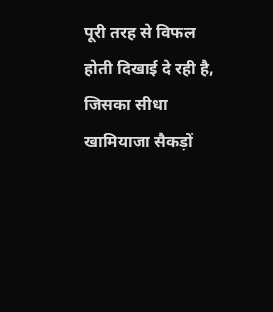पूरी तरह से विफल होती दिखाई दे रही है, जिसका सीधा खामियाजा सैकड़ों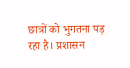छात्रों को भुगतना पड़ रहा है। प्रशासन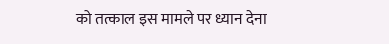को तत्काल इस मामले पर ध्यान देना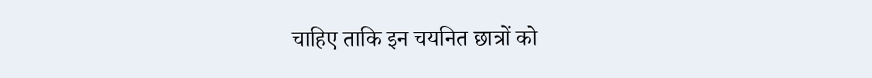चाहिए ताकि इन चयनित छात्रों को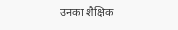उनका शैक्षिक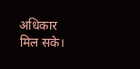अधिकार मिल सके।